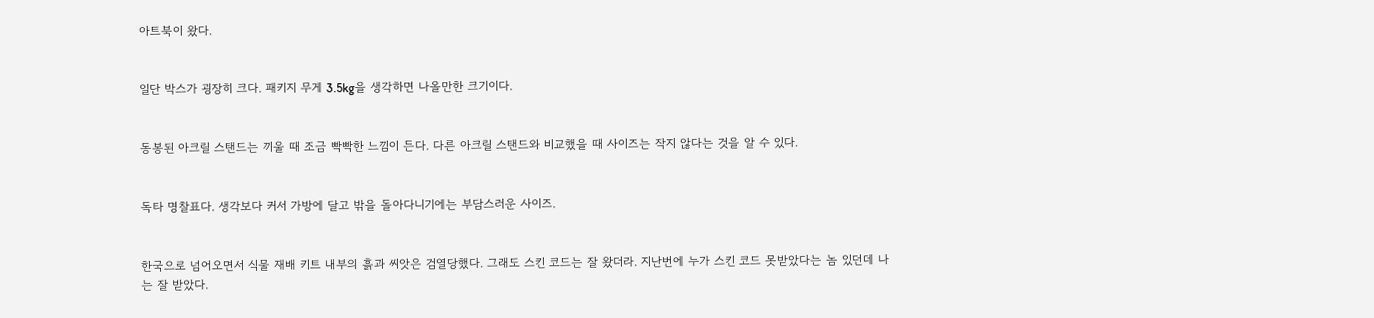아트북이 왔다.


일단 박스가 굉장히 크다. 패키지 무게 3.5kg을 생각하면 나올만한 크기이다.


동봉된 아크릴 스탠드는 끼울 때 조금 빡빡한 느낌이 든다. 다른 아크릴 스탠드와 비교했을 때 사이즈는 작지 않다는 것을 알 수 있다.


독타 명찰표다. 생각보다 커서 가방에 달고 밖을 돌아다니기에는 부담스러운 사이즈.


한국으로 넘어오면서 식물 재배 키트 내부의 흙과 씨앗은 검열당했다. 그래도 스킨 코드는 잘 왔더라. 지난번에 누가 스킨 코드 못받았다는 놈 있던데 나는 잘 받았다.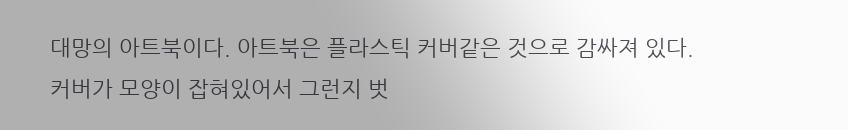대망의 아트북이다. 아트북은 플라스틱 커버같은 것으로 감싸져 있다. 커버가 모양이 잡혀있어서 그런지 벗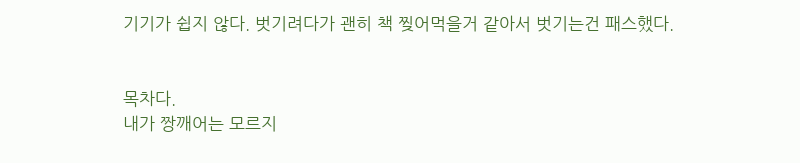기기가 쉽지 않다. 벗기려다가 괜히 책 찢어먹을거 같아서 벗기는건 패스했다.


목차다.
내가 짱깨어는 모르지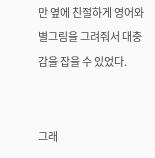만 옆에 친절하게 영어와 별그림을 그려줘서 대충 감을 잡을 수 있었다.


그래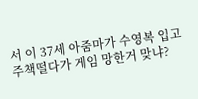서 이 37세 아줌마가 수영복 입고 주책떨다가 게임 망한거 맞냐?